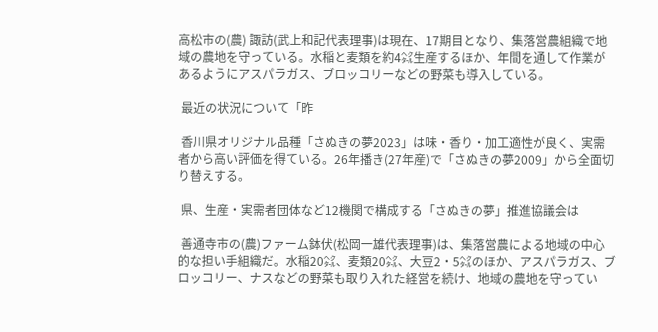高松市の(農) 諏訪(武上和記代表理事)は現在、17期目となり、集落営農組織で地域の農地を守っている。水稲と麦類を約4㌶生産するほか、年間を通して作業があるようにアスパラガス、ブロッコリーなどの野菜も導入している。

 最近の状況について「昨

 香川県オリジナル品種「さぬきの夢2023」は味・香り・加工適性が良く、実需者から高い評価を得ている。26年播き(27年産)で「さぬきの夢2009」から全面切り替えする。

 県、生産・実需者団体など12機関で構成する「さぬきの夢」推進協議会は

 善通寺市の(農)ファーム鉢伏(松岡一雄代表理事)は、集落営農による地域の中心的な担い手組織だ。水稲20㌶、麦類20㌶、大豆2・5㌶のほか、アスパラガス、ブロッコリー、ナスなどの野菜も取り入れた経営を続け、地域の農地を守ってい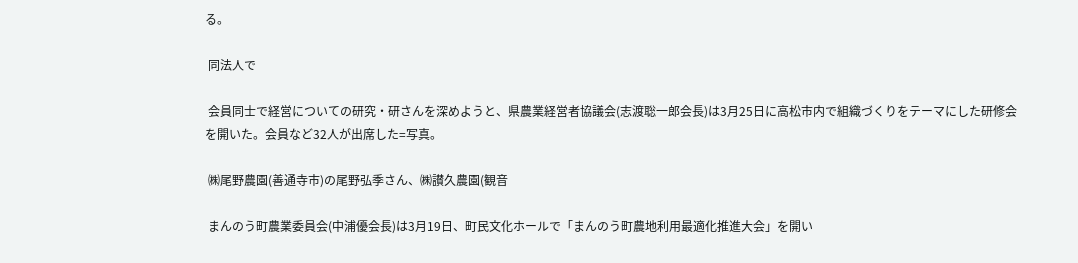る。

 同法人で

 会員同士で経営についての研究・研さんを深めようと、県農業経営者協議会(志渡聡一郎会長)は3月25日に高松市内で組織づくりをテーマにした研修会を開いた。会員など32人が出席した=写真。

 ㈱尾野農園(善通寺市)の尾野弘季さん、㈱讃久農園(観音

 まんのう町農業委員会(中浦優会長)は3月19日、町民文化ホールで「まんのう町農地利用最適化推進大会」を開い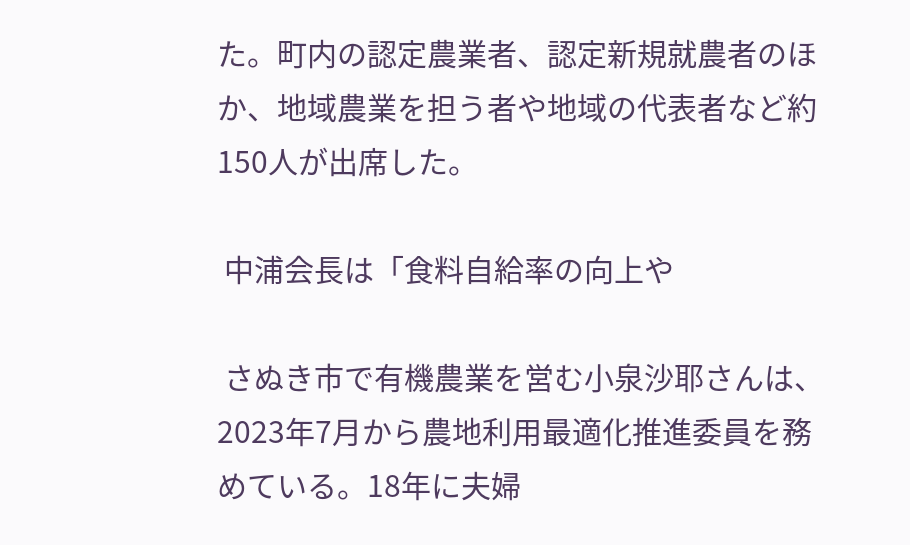た。町内の認定農業者、認定新規就農者のほか、地域農業を担う者や地域の代表者など約150人が出席した。

 中浦会長は「食料自給率の向上や

 さぬき市で有機農業を営む小泉沙耶さんは、2023年7月から農地利用最適化推進委員を務めている。18年に夫婦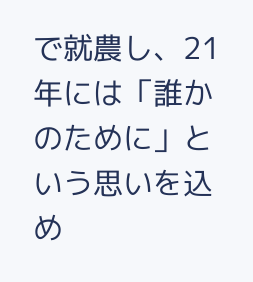で就農し、21年には「誰かのために」という思いを込め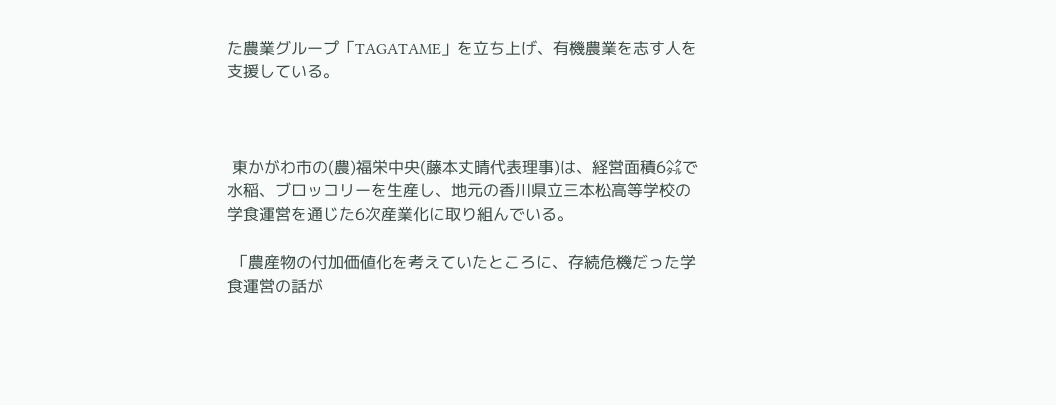た農業グループ「TAGATAME」を立ち上げ、有機農業を志す人を支援している。



 東かがわ市の(農)福栄中央(藤本丈晴代表理事)は、経営面積6㌶で水稲、ブロッコリーを生産し、地元の香川県立三本松高等学校の学食運営を通じた6次産業化に取り組んでいる。

 「農産物の付加価値化を考えていたところに、存続危機だった学食運営の話が